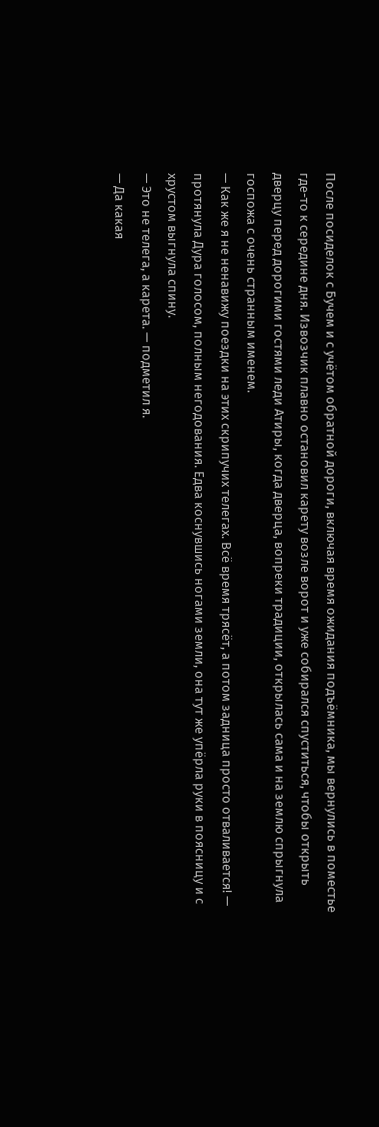После посиделок с Бучем и с учётом обратной дороги, включая время ожидания подъёмника, мы вернулись в поместье где-то к середине дня. Извозчик плавно остановил карету возле ворот и уже собирался спуститься, чтобы открыть дверцу перед дорогими гостями леди Атиры, когда дверца, вопреки традиции, открылась сама и на землю спрыгнула госпожа с очень странным именем.
— Как же я не ненавижу поездки на этих скрипучих телегах. Всё время трясёт, а потом задница просто отваливается! — протянула Дура голосом, полным негодования. Едва коснувшись ногами земли, она тут же упёрла руки в поясницу и с хрустом выгнула спину.
— Это не телега, а карета. — подметил я.
— Да какая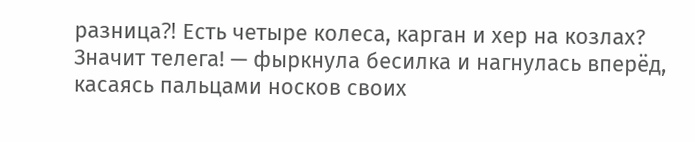разница⁈ Есть четыре колеса, карган и хер на козлах? Значит телега! — фыркнула бесилка и нагнулась вперёд, касаясь пальцами носков своих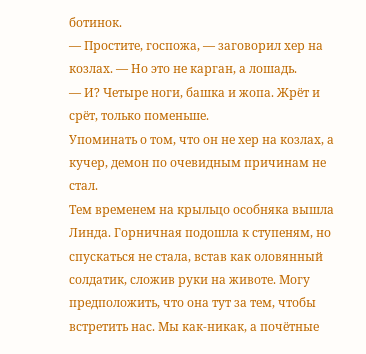ботинок.
— Простите, госпожа, — заговорил хер на козлах. — Но это не карган, а лошадь.
— И? Четыре ноги, башка и жопа. Жрёт и срёт, только поменьше.
Упоминать о том, что он не хер на козлах, а кучер, демон по очевидным причинам не стал.
Тем временем на крыльцо особняка вышла Линда. Горничная подошла к ступеням, но спускаться не стала, встав как оловянный солдатик, сложив руки на животе. Могу предположить, что она тут за тем, чтобы встретить нас. Мы как-никак, а почётные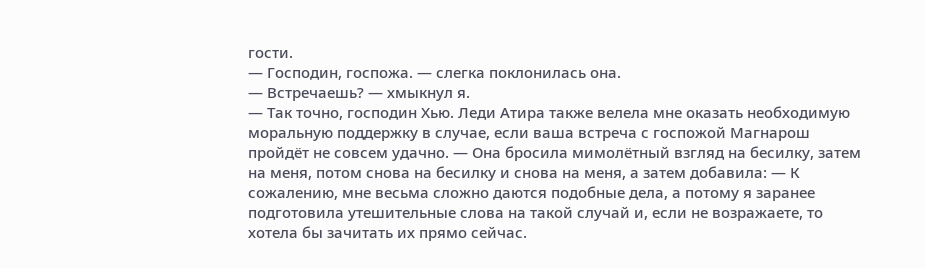гости.
— Господин, госпожа. — слегка поклонилась она.
— Встречаешь? — хмыкнул я.
— Так точно, господин Хью. Леди Атира также велела мне оказать необходимую моральную поддержку в случае, если ваша встреча с госпожой Магнарош пройдёт не совсем удачно. — Она бросила мимолётный взгляд на бесилку, затем на меня, потом снова на бесилку и снова на меня, а затем добавила: — К сожалению, мне весьма сложно даются подобные дела, а потому я заранее подготовила утешительные слова на такой случай и, если не возражаете, то хотела бы зачитать их прямо сейчас.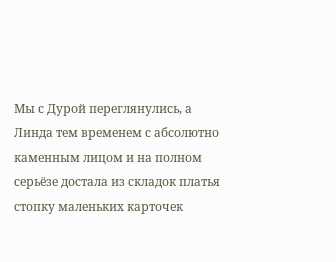Мы с Дурой переглянулись, а Линда тем временем с абсолютно каменным лицом и на полном серьёзе достала из складок платья стопку маленьких карточек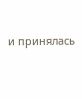и принялась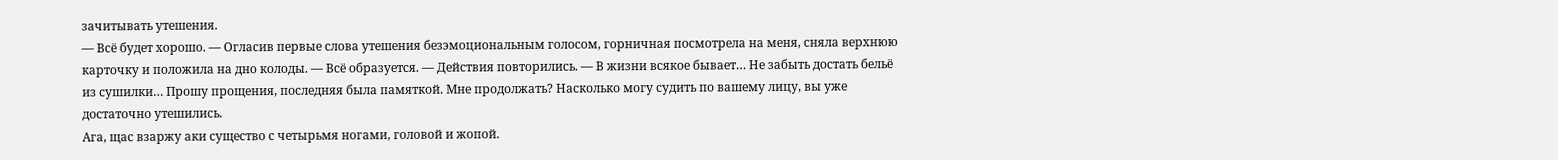зачитывать утешения.
— Всё будет хорошо. — Огласив первые слова утешения безэмоциональным голосом, горничная посмотрела на меня, сняла верхнюю карточку и положила на дно колоды. — Всё образуется. — Действия повторились. — В жизни всякое бывает… Не забыть достать бельё из сушилки… Прошу прощения, последняя была памяткой. Мне продолжать? Насколько могу судить по вашему лицу, вы уже достаточно утешились.
Ага, щас взаржу аки существо с четырьмя ногами, головой и жопой.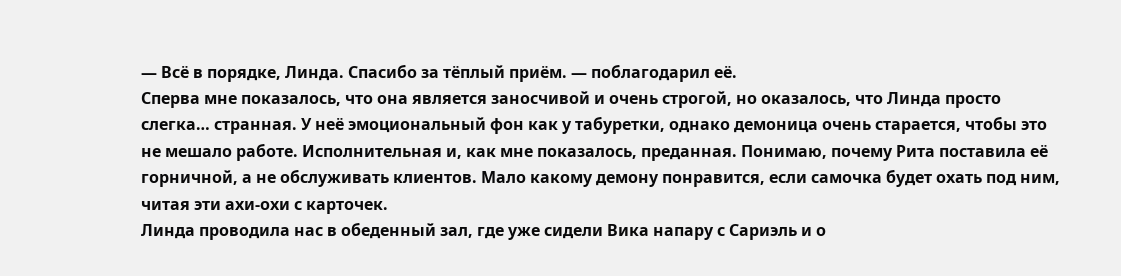— Всё в порядке, Линда. Спасибо за тёплый приём. — поблагодарил её.
Сперва мне показалось, что она является заносчивой и очень строгой, но оказалось, что Линда просто слегка… странная. У неё эмоциональный фон как у табуретки, однако демоница очень старается, чтобы это не мешало работе. Исполнительная и, как мне показалось, преданная. Понимаю, почему Рита поставила её горничной, а не обслуживать клиентов. Мало какому демону понравится, если самочка будет охать под ним, читая эти ахи-охи с карточек.
Линда проводила нас в обеденный зал, где уже сидели Вика напару с Сариэль и о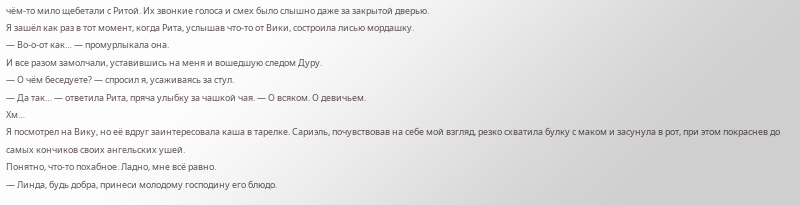чём-то мило щебетали с Ритой. Их звонкие голоса и смех было слышно даже за закрытой дверью.
Я зашёл как раз в тот момент, когда Рита, услышав что-то от Вики, состроила лисью мордашку.
— Во-о-от как… — промурлыкала она.
И все разом замолчали, уставившись на меня и вошедшую следом Дуру.
— О чём беседуете? — спросил я, усаживаясь за стул.
— Да так… — ответила Рита, пряча улыбку за чашкой чая. — О всяком. О девичьем.
Хм…
Я посмотрел на Вику, но её вдруг заинтересовала каша в тарелке. Сариэль, почувствовав на себе мой взгляд, резко схватила булку с маком и засунула в рот, при этом покраснев до самых кончиков своих ангельских ушей.
Понятно, что-то похабное. Ладно, мне всё равно.
— Линда, будь добра, принеси молодому господину его блюдо.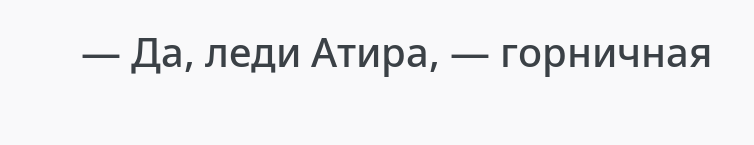— Да, леди Атира, — горничная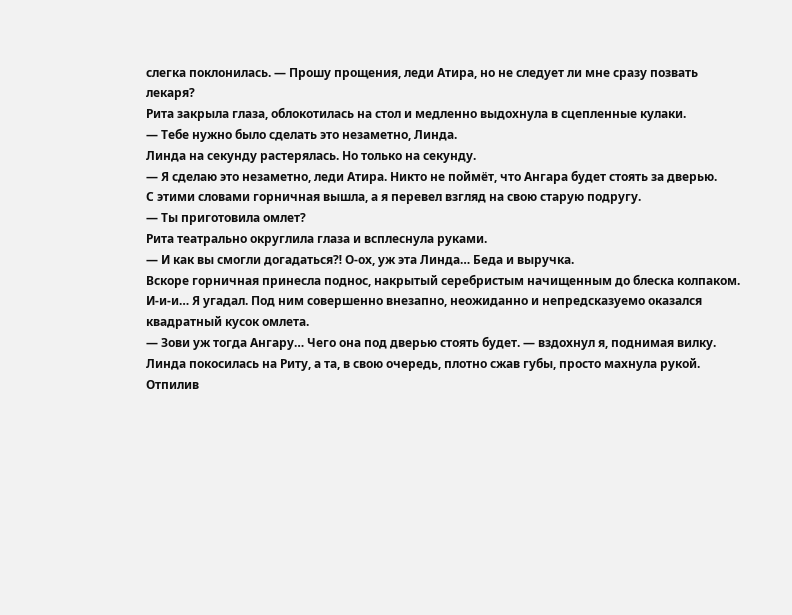слегка поклонилась. — Прошу прощения, леди Атира, но не следует ли мне сразу позвать лекаря?
Рита закрыла глаза, облокотилась на стол и медленно выдохнула в сцепленные кулаки.
— Тебе нужно было сделать это незаметно, Линда.
Линда на секунду растерялась. Но только на секунду.
— Я сделаю это незаметно, леди Атира. Никто не поймёт, что Ангара будет стоять за дверью.
С этими словами горничная вышла, а я перевел взгляд на свою старую подругу.
— Ты приготовила омлет?
Рита театрально округлила глаза и всплеснула руками.
— И как вы смогли догадаться⁈ О-ох, уж эта Линда… Беда и выручка.
Вскоре горничная принесла поднос, накрытый серебристым начищенным до блеска колпаком. И-и-и… Я угадал. Под ним совершенно внезапно, неожиданно и непредсказуемо оказался квадратный кусок омлета.
— Зови уж тогда Ангару… Чего она под дверью стоять будет. — вздохнул я, поднимая вилку.
Линда покосилась на Риту, а та, в свою очередь, плотно сжав губы, просто махнула рукой.
Отпилив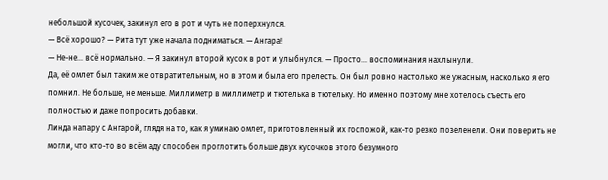небольшой кусочек, закинул его в рот и чуть не поперхнулся.
— Всё хорошо? — Рита тут уже начала подниматься. — Ангара!
— Не-не… всё нормально. — Я закинул второй кусок в рот и улыбнулся. — Просто… воспоминания нахлынули.
Да, её омлет был таким же отвратительным, но в этом и была его прелесть. Он был ровно настолько же ужасным, насколько я его помнил. Не больше, не меньше. Миллиметр в миллиметр и тютелька в тютельку. Но именно поэтому мне хотелось съесть его полностью и даже попросить добавки.
Линда напару с Ангарой, глядя на то, как я уминаю омлет, приготовленный их госпожой, как-то резко позеленели. Они поверить не могли, что кто-то во всём аду способен проглотить больше двух кусочков этого безумного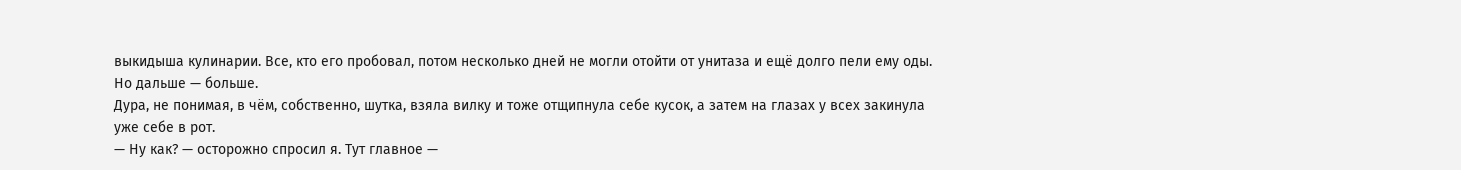выкидыша кулинарии. Все, кто его пробовал, потом несколько дней не могли отойти от унитаза и ещё долго пели ему оды.
Но дальше — больше.
Дура, не понимая, в чём, собственно, шутка, взяла вилку и тоже отщипнула себе кусок, а затем на глазах у всех закинула уже себе в рот.
— Ну как? — осторожно спросил я. Тут главное —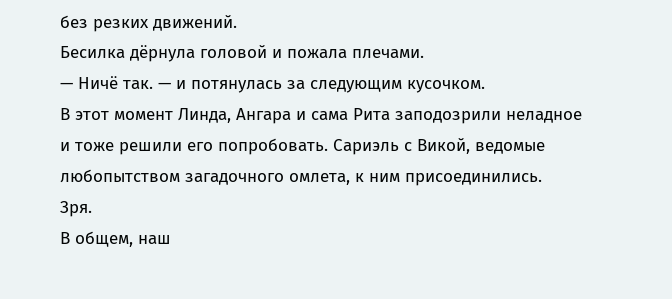без резких движений.
Бесилка дёрнула головой и пожала плечами.
— Ничё так. — и потянулась за следующим кусочком.
В этот момент Линда, Ангара и сама Рита заподозрили неладное и тоже решили его попробовать. Сариэль с Викой, ведомые любопытством загадочного омлета, к ним присоединились.
Зря.
В общем, наш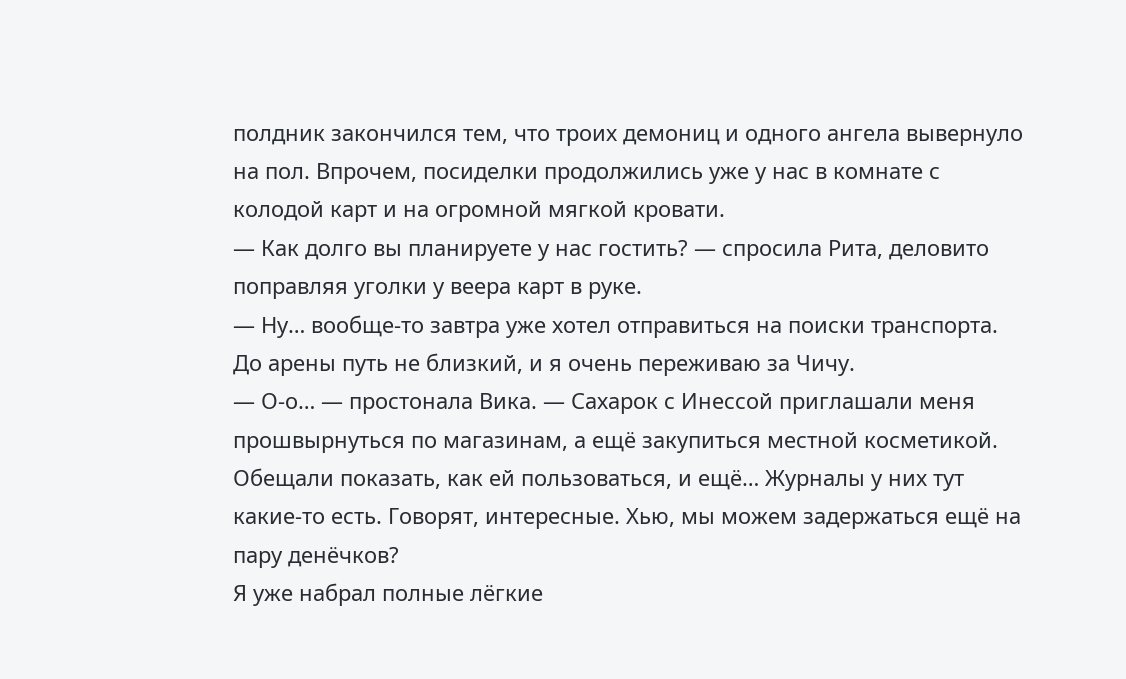полдник закончился тем, что троих демониц и одного ангела вывернуло на пол. Впрочем, посиделки продолжились уже у нас в комнате с колодой карт и на огромной мягкой кровати.
— Как долго вы планируете у нас гостить? — спросила Рита, деловито поправляя уголки у веера карт в руке.
— Ну… вообще-то завтра уже хотел отправиться на поиски транспорта. До арены путь не близкий, и я очень переживаю за Чичу.
— О-о… — простонала Вика. — Сахарок с Инессой приглашали меня прошвырнуться по магазинам, а ещё закупиться местной косметикой. Обещали показать, как ей пользоваться, и ещё… Журналы у них тут какие-то есть. Говорят, интересные. Хью, мы можем задержаться ещё на пару денёчков?
Я уже набрал полные лёгкие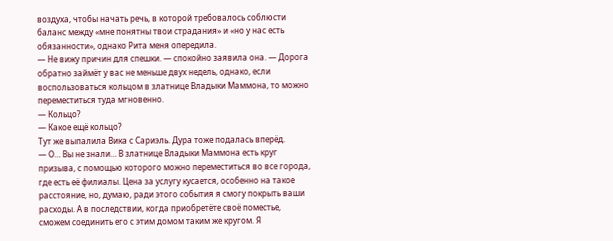воздуха, чтобы начать речь, в которой требовалось соблюсти баланс между «мне понятны твои страдания» и «но у нас есть обязанности», однако Рита меня опередила.
— Не вижу причин для спешки. — спокойно заявила она. — Дорога обратно займёт у вас не меньше двух недель, однако, если воспользоваться кольцом в златнице Владыки Маммона, то можно переместиться туда мгновенно.
— Кольцо?
— Какое ещё кольцо?
Тут же выпалила Вика с Сариэль. Дура тоже подалась вперёд.
— О… Вы не знали… В златнице Владыки Маммона есть круг призыва, с помощью которого можно переместиться во все города, где есть её филиалы. Цена за услугу кусается, особенно на такое расстояние, но, думаю, ради этого события я смогу покрыть ваши расходы. А в последствии, когда приобретёте своё поместье, сможем соединить его с этим домом таким же кругом. Я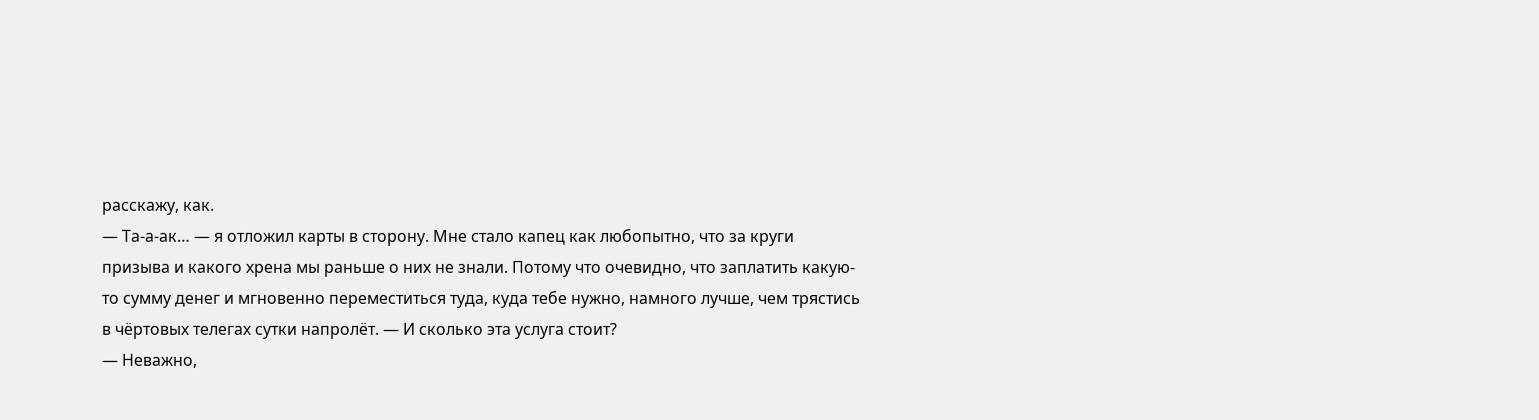расскажу, как.
— Та-а-ак… — я отложил карты в сторону. Мне стало капец как любопытно, что за круги призыва и какого хрена мы раньше о них не знали. Потому что очевидно, что заплатить какую-то сумму денег и мгновенно переместиться туда, куда тебе нужно, намного лучше, чем трястись в чёртовых телегах сутки напролёт. — И сколько эта услуга стоит?
— Неважно,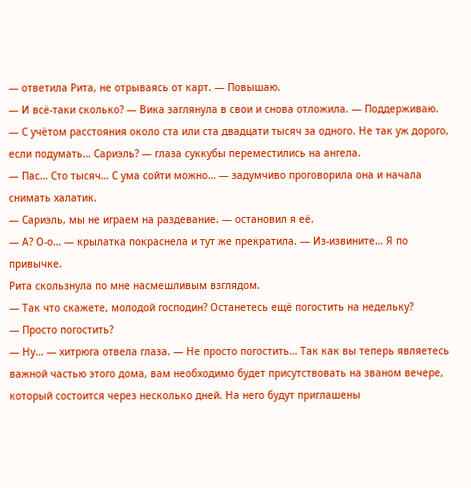— ответила Рита, не отрываясь от карт. — Повышаю.
— И всё-таки сколько? — Вика заглянула в свои и снова отложила. — Поддерживаю.
— С учётом расстояния около ста или ста двадцати тысяч за одного. Не так уж дорого, если подумать… Сариэль? — глаза суккубы переместились на ангела.
— Пас… Сто тысяч… С ума сойти можно… — задумчиво проговорила она и начала снимать халатик.
— Сариэль, мы не играем на раздевание. — остановил я её.
— А? О-о… — крылатка покраснела и тут же прекратила. — Из-извините… Я по привычке.
Рита скользнула по мне насмешливым взглядом.
— Так что скажете, молодой господин? Останетесь ещё погостить на недельку?
— Просто погостить?
— Ну… — хитрюга отвела глаза. — Не просто погостить… Так как вы теперь являетесь важной частью этого дома, вам необходимо будет присутствовать на званом вечере, который состоится через несколько дней. На него будут приглашены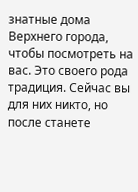знатные дома Верхнего города, чтобы посмотреть на вас. Это своего рода традиция. Сейчас вы для них никто, но после станете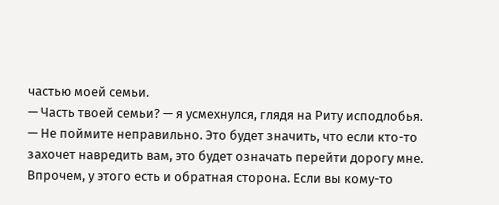частью моей семьи.
— Часть твоей семьи? — я усмехнулся, глядя на Риту исподлобья.
— Не поймите неправильно. Это будет значить, что если кто-то захочет навредить вам, это будет означать перейти дорогу мне. Впрочем, у этого есть и обратная сторона. Если вы кому-то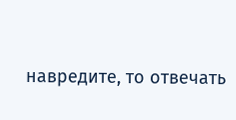навредите, то отвечать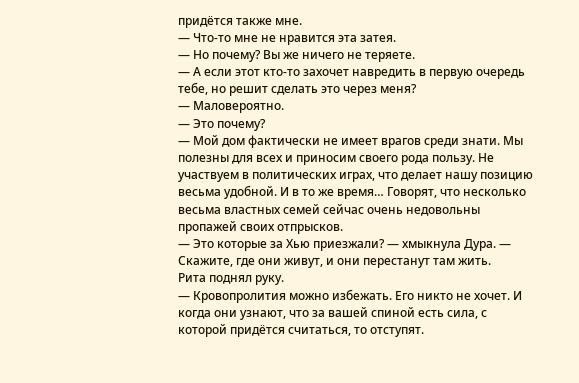придётся также мне.
— Что-то мне не нравится эта затея.
— Но почему? Вы же ничего не теряете.
— А если этот кто-то захочет навредить в первую очередь тебе, но решит сделать это через меня?
— Маловероятно.
— Это почему?
— Мой дом фактически не имеет врагов среди знати. Мы полезны для всех и приносим своего рода пользу. Не участвуем в политических играх, что делает нашу позицию весьма удобной. И в то же время… Говорят, что несколько весьма властных семей сейчас очень недовольны пропажей своих отпрысков.
— Это которые за Хью приезжали? — хмыкнула Дура. — Скажите, где они живут, и они перестанут там жить.
Рита поднял руку.
— Кровопролития можно избежать. Его никто не хочет. И когда они узнают, что за вашей спиной есть сила, с которой придётся считаться, то отступят.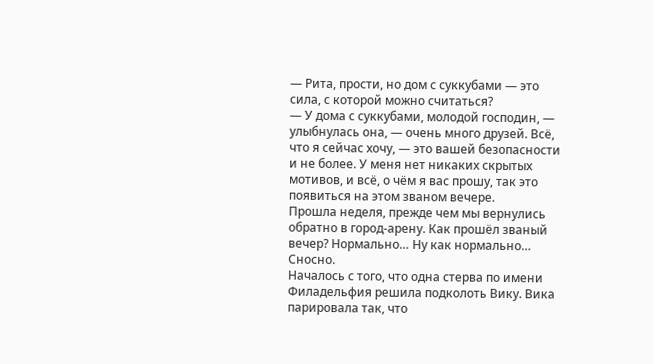— Рита, прости, но дом с суккубами — это сила, с которой можно считаться?
— У дома с суккубами, молодой господин, — улыбнулась она, — очень много друзей. Всё, что я сейчас хочу, — это вашей безопасности и не более. У меня нет никаких скрытых мотивов, и всё, о чём я вас прошу, так это появиться на этом званом вечере.
Прошла неделя, прежде чем мы вернулись обратно в город-арену. Как прошёл званый вечер? Нормально… Ну как нормально… Сносно.
Началось с того, что одна стерва по имени Филадельфия решила подколоть Вику. Вика парировала так, что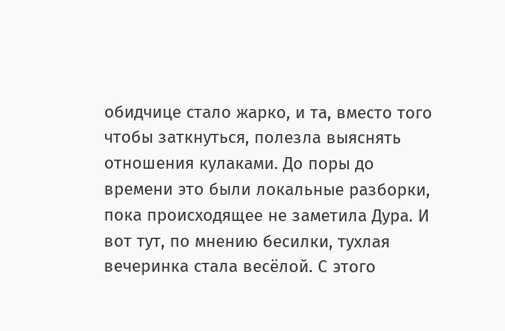обидчице стало жарко, и та, вместо того чтобы заткнуться, полезла выяснять отношения кулаками. До поры до времени это были локальные разборки, пока происходящее не заметила Дура. И вот тут, по мнению бесилки, тухлая вечеринка стала весёлой. С этого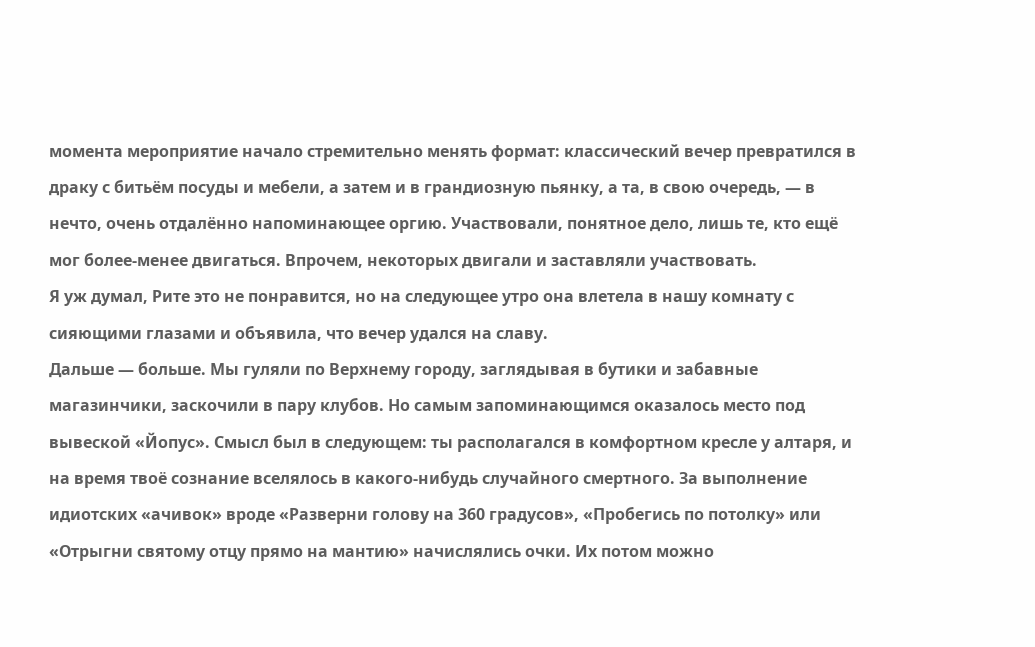момента мероприятие начало стремительно менять формат: классический вечер превратился в драку с битьём посуды и мебели, а затем и в грандиозную пьянку, а та, в свою очередь, — в нечто, очень отдалённо напоминающее оргию. Участвовали, понятное дело, лишь те, кто ещё мог более-менее двигаться. Впрочем, некоторых двигали и заставляли участвовать.
Я уж думал, Рите это не понравится, но на следующее утро она влетела в нашу комнату с сияющими глазами и объявила, что вечер удался на славу.
Дальше — больше. Мы гуляли по Верхнему городу, заглядывая в бутики и забавные магазинчики, заскочили в пару клубов. Но самым запоминающимся оказалось место под вывеской «Йопус». Смысл был в следующем: ты располагался в комфортном кресле у алтаря, и на время твоё сознание вселялось в какого-нибудь случайного смертного. За выполнение идиотских «ачивок» вроде «Разверни голову на 360 градусов», «Пробегись по потолку» или «Отрыгни святому отцу прямо на мантию» начислялись очки. Их потом можно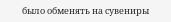было обменять на сувениры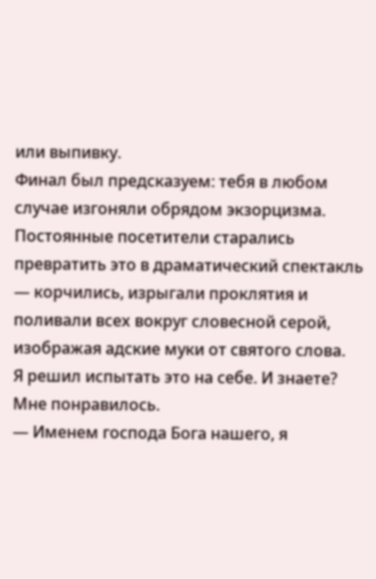или выпивку.
Финал был предсказуем: тебя в любом случае изгоняли обрядом экзорцизма. Постоянные посетители старались превратить это в драматический спектакль — корчились, изрыгали проклятия и поливали всех вокруг словесной серой, изображая адские муки от святого слова.
Я решил испытать это на себе. И знаете? Мне понравилось.
— Именем господа Бога нашего, я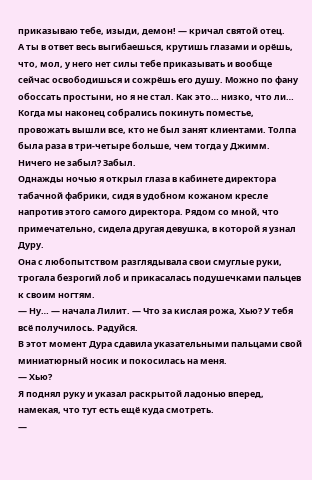приказываю тебе, изыди, демон! — кричал святой отец.
А ты в ответ весь выгибаешься, крутишь глазами и орёшь, что, мол, у него нет силы тебе приказывать и вообще сейчас освободишься и сожрёшь его душу. Можно по фану обоссать простыни, но я не стал. Как это… низко, что ли…
Когда мы наконец собрались покинуть поместье, провожать вышли все, кто не был занят клиентами. Толпа была раза в три-четыре больше, чем тогда у Джимм.
Ничего не забыл? Забыл.
Однажды ночью я открыл глаза в кабинете директора табачной фабрики, сидя в удобном кожаном кресле напротив этого самого директора. Рядом со мной, что примечательно, сидела другая девушка, в которой я узнал Дуру.
Она с любопытством разглядывала свои смуглые руки, трогала безрогий лоб и прикасалась подушечками пальцев к своим ногтям.
— Ну… — начала Лилит. — Что за кислая рожа, Хью? У тебя всё получилось. Радуйся.
В этот момент Дура сдавила указательными пальцами свой миниатюрный носик и покосилась на меня.
— Хью?
Я поднял руку и указал раскрытой ладонью вперед, намекая, что тут есть ещё куда смотреть.
—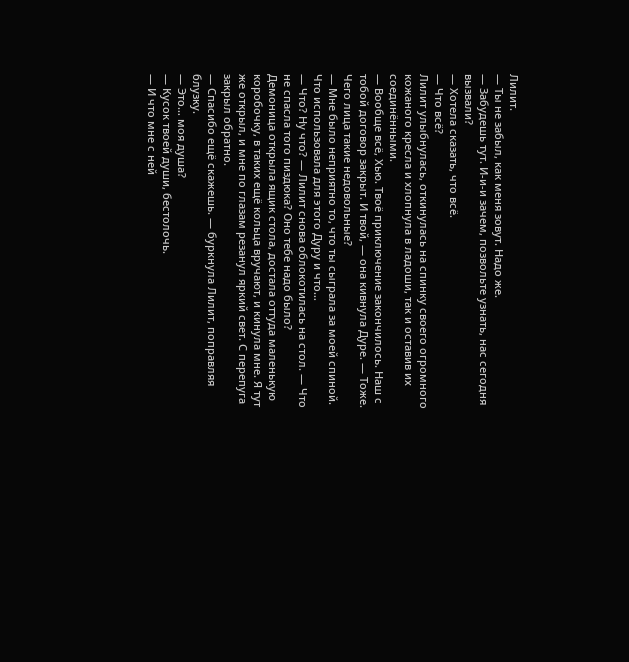Лилит.
— Ты не забыл, как меня зовут. Надо же.
— Забудешь тут. И-и-и зачем, позвольте узнать, нас сегодня вызвали?
— Хотела сказать, что всё.
— Что всё?
Лилит улыбнулась, откинулась на спинку своего огромного кожаного кресла и хлопнула в ладоши, так и оставив их соединёнными.
— Вообще всё, Хью. Твоё приключение закончилось. Наш с тобой договор закрыт. И твой, — она кивнула Дуре. — Тоже. Чего лица такие недовольные?
— Мне было неприятно то, что ты сыграла за моей спиной. Что использовала для этого Дуру и что…
— Что? Ну что? — Лилит снова облокотилась на стол. — Что не спасла того пиздюка? Оно тебе надо было?
Демоница открыла ящик стола, достала оттуда маленькую коробочку, в таких ещё кольца вручают, и кинула мне. Я тут же открыл, и мне по глазам резанул яркий свет. С перепуга закрыл обратно.
— Спасибо ещё скажешь. — буркнула Лилит, поправляя блузку.
— Это… моя душа?
— Кусок твоей души, бестолочь.
— И что мне с ней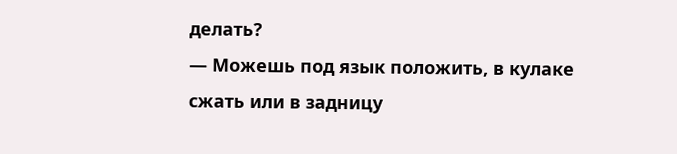делать?
— Можешь под язык положить, в кулаке сжать или в задницу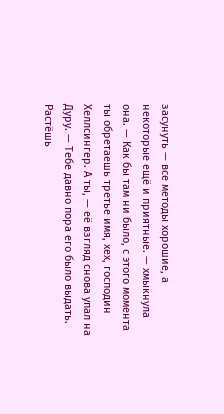засунуть — все методы хорошие, а некоторые ещё и приятные. — хмыкнула она. — Как бы там ни было, с этого момента ты обретаешь третье имя, хех, господин Хеллсингер. А ты, — её взгляд снова упал на Дуру. — Тебе давно пора его было выдать. Растёшь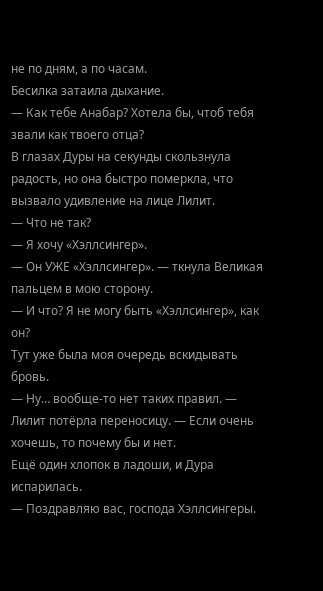не по дням, а по часам.
Бесилка затаила дыхание.
— Как тебе Анабар? Хотела бы, чтоб тебя звали как твоего отца?
В глазах Дуры на секунды скользнула радость, но она быстро померкла, что вызвало удивление на лице Лилит.
— Что не так?
— Я хочу «Хэллсингер».
— Он УЖЕ «Хэллсингер». — ткнула Великая пальцем в мою сторону.
— И что? Я не могу быть «Хэллсингер», как он?
Тут уже была моя очередь вскидывать бровь.
— Ну… вообще-то нет таких правил. — Лилит потёрла переносицу. — Если очень хочешь, то почему бы и нет.
Ещё один хлопок в ладоши, и Дура испарилась.
— Поздравляю вас, господа Хэллсингеры.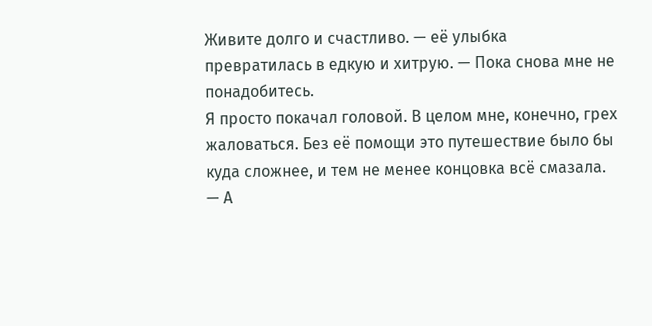Живите долго и счастливо. — её улыбка превратилась в едкую и хитрую. — Пока снова мне не понадобитесь.
Я просто покачал головой. В целом мне, конечно, грех жаловаться. Без её помощи это путешествие было бы куда сложнее, и тем не менее концовка всё смазала.
— А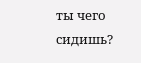ты чего сидишь?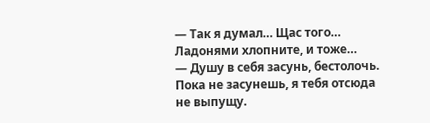— Так я думал… Щас того… Ладонями хлопните, и тоже…
— Душу в себя засунь, бестолочь. Пока не засунешь, я тебя отсюда не выпущу.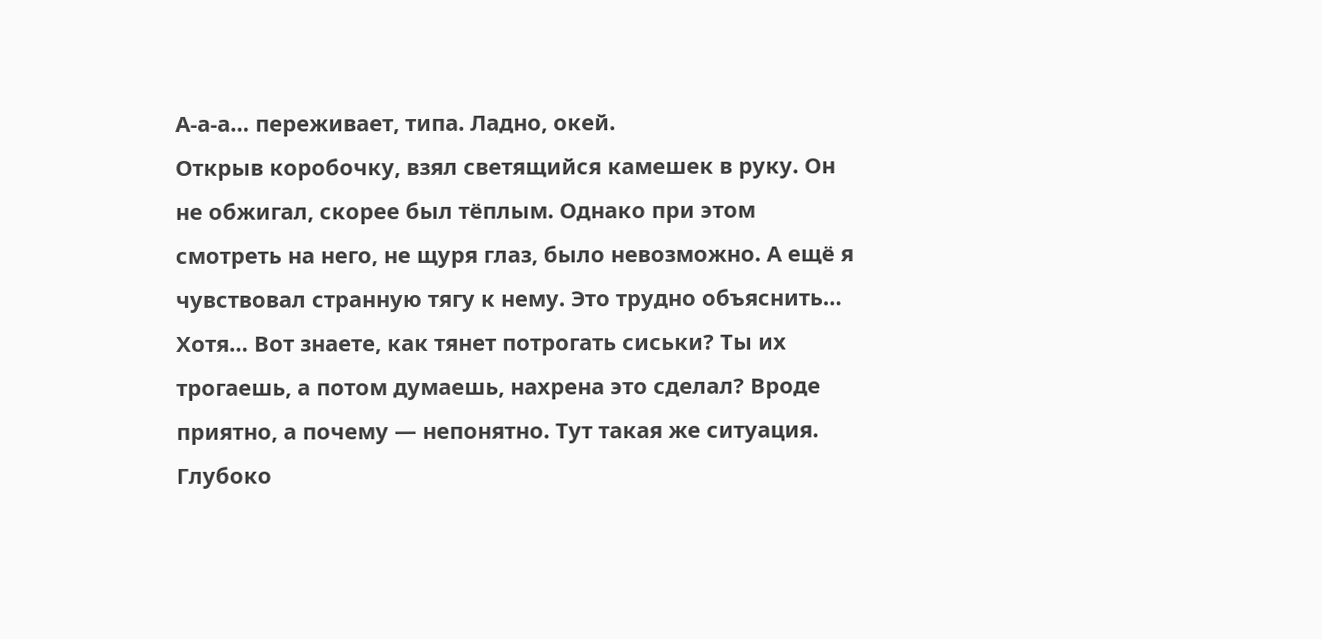А-а-а… переживает, типа. Ладно, окей.
Открыв коробочку, взял светящийся камешек в руку. Он не обжигал, скорее был тёплым. Однако при этом смотреть на него, не щуря глаз, было невозможно. А ещё я чувствовал странную тягу к нему. Это трудно объяснить… Хотя… Вот знаете, как тянет потрогать сиськи? Ты их трогаешь, а потом думаешь, нахрена это сделал? Вроде приятно, а почему — непонятно. Тут такая же ситуация.
Глубоко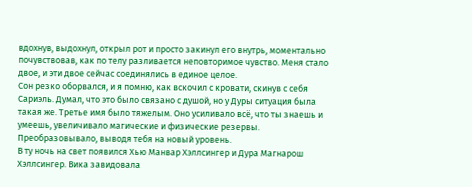вдохнув, выдохнул, открыл рот и просто закинул его внутрь, моментально почувствовав, как по телу разливается неповторимое чувство. Меня стало двое, и эти двое сейчас соединялись в единое целое.
Сон резко оборвался, и я помню, как вскочил с кровати, скинув с себя Сариэль. Думал, что это было связано с душой, но у Дуры ситуация была такая же. Третье имя было тяжелым. Оно усиливало всё, что ты знаешь и умеешь, увеличивало магические и физические резервы. Преобразовывало, выводя тебя на новый уровень.
В ту ночь на свет появился Хью Манвар Хэллсингер и Дура Магнарош Хэллсингер. Вика завидовала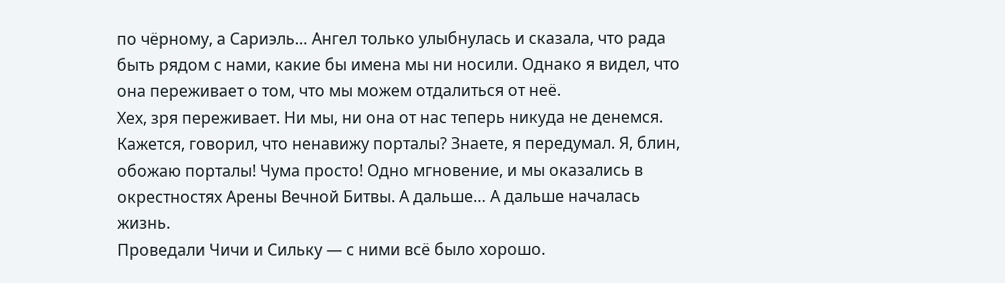по чёрному, а Сариэль… Ангел только улыбнулась и сказала, что рада быть рядом с нами, какие бы имена мы ни носили. Однако я видел, что она переживает о том, что мы можем отдалиться от неё.
Хех, зря переживает. Ни мы, ни она от нас теперь никуда не денемся.
Кажется, говорил, что ненавижу порталы? Знаете, я передумал. Я, блин, обожаю порталы! Чума просто! Одно мгновение, и мы оказались в окрестностях Арены Вечной Битвы. А дальше… А дальше началась жизнь.
Проведали Чичи и Сильку — с ними всё было хорошо.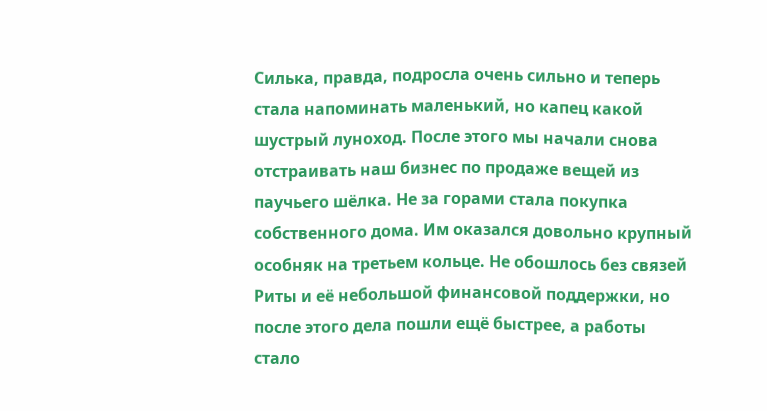Силька, правда, подросла очень сильно и теперь стала напоминать маленький, но капец какой шустрый луноход. После этого мы начали снова отстраивать наш бизнес по продаже вещей из паучьего шёлка. Не за горами стала покупка собственного дома. Им оказался довольно крупный особняк на третьем кольце. Не обошлось без связей Риты и её небольшой финансовой поддержки, но после этого дела пошли ещё быстрее, а работы стало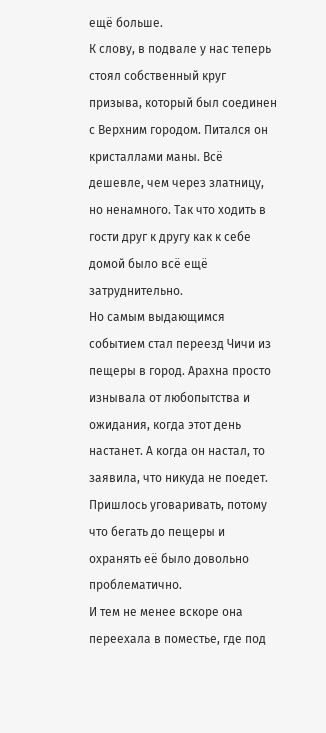ещё больше.
К слову, в подвале у нас теперь стоял собственный круг призыва, который был соединен с Верхним городом. Питался он кристаллами маны. Всё дешевле, чем через златницу, но ненамного. Так что ходить в гости друг к другу как к себе домой было всё ещё затруднительно.
Но самым выдающимся событием стал переезд Чичи из пещеры в город. Арахна просто изнывала от любопытства и ожидания, когда этот день настанет. А когда он настал, то заявила, что никуда не поедет.
Пришлось уговаривать, потому что бегать до пещеры и охранять её было довольно проблематично.
И тем не менее вскоре она переехала в поместье, где под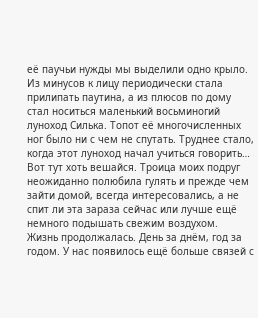её паучьи нужды мы выделили одно крыло. Из минусов к лицу периодически стала прилипать паутина, а из плюсов по дому стал носиться маленький восьминогий луноход Силька. Топот её многочисленных ног было ни с чем не спутать. Труднее стало, когда этот луноход начал учиться говорить… Вот тут хоть вешайся. Троица моих подруг неожиданно полюбила гулять и прежде чем зайти домой, всегда интересовались, а не спит ли эта зараза сейчас или лучше ещё немного подышать свежим воздухом.
Жизнь продолжалась. День за днём, год за годом. У нас появилось ещё больше связей с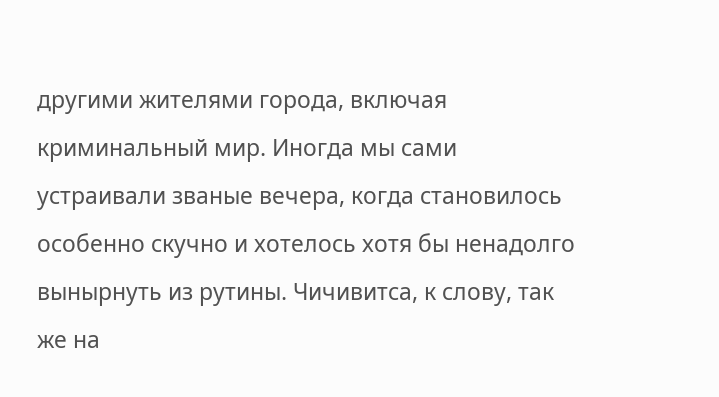другими жителями города, включая криминальный мир. Иногда мы сами устраивали званые вечера, когда становилось особенно скучно и хотелось хотя бы ненадолго вынырнуть из рутины. Чичивитса, к слову, так же на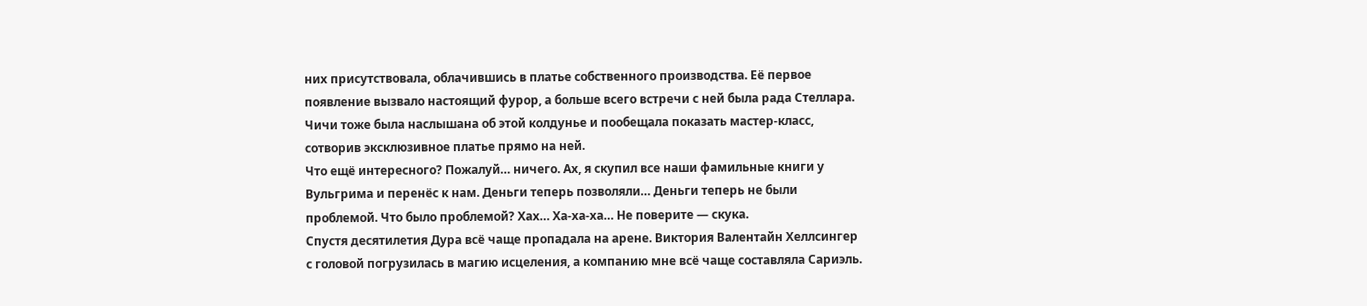них присутствовала, облачившись в платье собственного производства. Её первое появление вызвало настоящий фурор, а больше всего встречи с ней была рада Стеллара. Чичи тоже была наслышана об этой колдунье и пообещала показать мастер-класс, сотворив эксклюзивное платье прямо на ней.
Что ещё интересного? Пожалуй… ничего. Ах, я скупил все наши фамильные книги у Вульгрима и перенёс к нам. Деньги теперь позволяли… Деньги теперь не были проблемой. Что было проблемой? Хах… Ха-ха-ха… Не поверите — скука.
Спустя десятилетия Дура всё чаще пропадала на арене. Виктория Валентайн Хеллсингер с головой погрузилась в магию исцеления, а компанию мне всё чаще составляла Сариэль.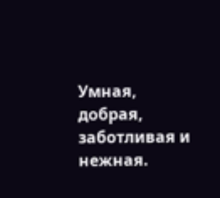Умная, добрая, заботливая и нежная.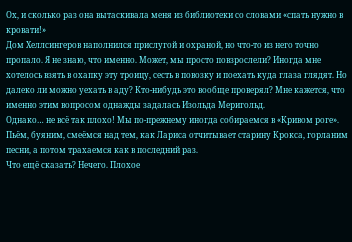Ох, и сколько раз она вытаскивала меня из библиотеки со словами «спать нужно в кровати!»
Дом Хеллсингеров наполнился прислугой и охраной, но что-то из него точно пропало. Я не знаю, что именно. Может, мы просто повзрослели? Иногда мне хотелось взять в охапку эту троицу, сесть в повозку и поехать куда глаза глядят. Но далеко ли можно уехать в аду? Кто-нибудь это вообще проверял? Мне кажется, что именно этим вопросом однажды задалась Изольда Меригольд.
Однако… не всё так плохо! Мы по-прежнему иногда собираемся в «Кривом роге». Пьём, буяним, смеёмся над тем, как Лариса отчитывает старину Крокса, горланим песни, а потом трахаемся как в последний раз.
Что ещё сказать? Нечего. Плохое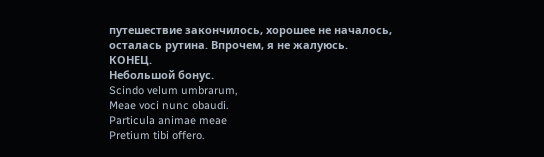путешествие закончилось, хорошее не началось, осталась рутина. Впрочем, я не жалуюсь.
КОНЕЦ.
Небольшой бонус.
Scindo velum umbrarum,
Meae voci nunc obaudi.
Particula animae meae
Pretium tibi offero.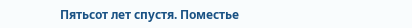Пятьсот лет спустя. Поместье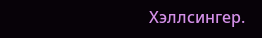Хэллсингер.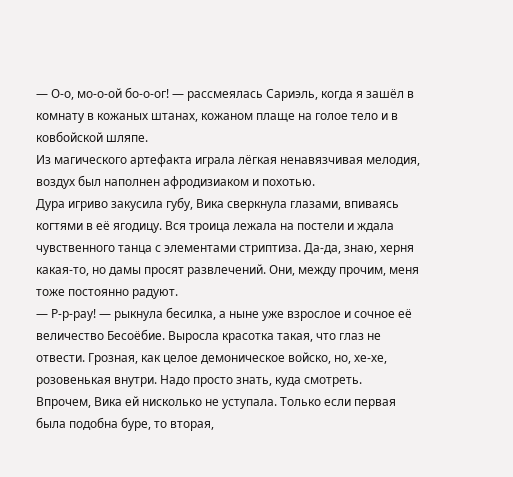— О-о, мо-о-ой бо-о-ог! — рассмеялась Сариэль, когда я зашёл в комнату в кожаных штанах, кожаном плаще на голое тело и в ковбойской шляпе.
Из магического артефакта играла лёгкая ненавязчивая мелодия, воздух был наполнен афродизиаком и похотью.
Дура игриво закусила губу, Вика сверкнула глазами, впиваясь когтями в её ягодицу. Вся троица лежала на постели и ждала чувственного танца с элементами стриптиза. Да-да, знаю, херня какая-то, но дамы просят развлечений. Они, между прочим, меня тоже постоянно радуют.
— Р-р-рау! — рыкнула бесилка, а ныне уже взрослое и сочное её величество Бесоёбие. Выросла красотка такая, что глаз не отвести. Грозная, как целое демоническое войско, но, хе-хе, розовенькая внутри. Надо просто знать, куда смотреть.
Впрочем, Вика ей нисколько не уступала. Только если первая была подобна буре, то вторая,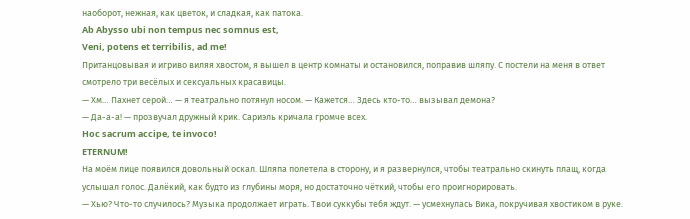наоборот, нежная, как цветок, и сладкая, как патока.
Ab Abysso ubi non tempus nec somnus est,
Veni, potens et terribilis, ad me!
Пританцовывая и игриво виляя хвостом, я вышел в центр комнаты и остановился, поправив шляпу. С постели на меня в ответ смотрело три весёлых и сексуальных красавицы.
— Хм… Пахнет серой… — я театрально потянул носом. — Кажется… Здесь кто-то… вызывал демона?
— Да-а-а! — прозвучал дружный крик. Сариэль кричала громче всех.
Hoc sacrum accipe, te invoco!
ETERNUM!
На моём лице появился довольный оскал. Шляпа полетела в сторону, и я развернулся, чтобы театрально скинуть плащ, когда услышал голос. Далёкий, как будто из глубины моря, но достаточно чёткий, чтобы его проигнорировать.
— Хью? Что-то случилось? Музыка продолжает играть. Твои суккубы тебя ждут. — усмехнулась Вика, покручивая хвостиком в руке.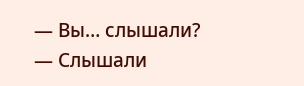— Вы… слышали?
— Слышали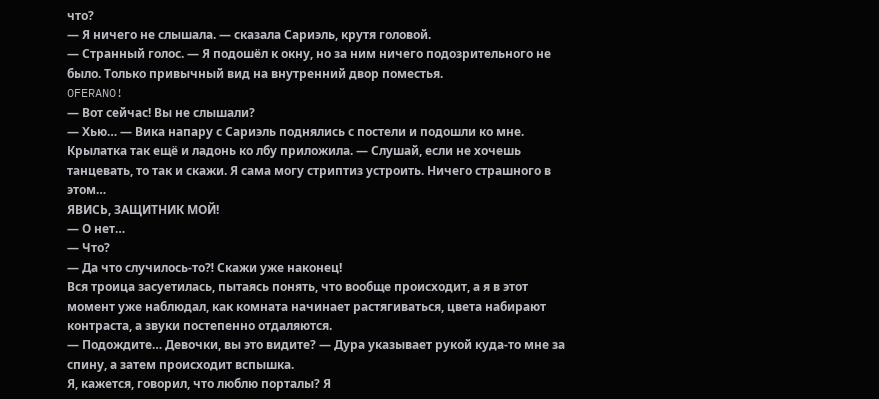что?
— Я ничего не слышала. — сказала Сариэль, крутя головой.
— Странный голос. — Я подошёл к окну, но за ним ничего подозрительного не было. Только привычный вид на внутренний двор поместья.
OFERANO!
— Вот сейчас! Вы не слышали?
— Хью… — Вика напару с Сариэль поднялись с постели и подошли ко мне. Крылатка так ещё и ладонь ко лбу приложила. — Слушай, если не хочешь танцевать, то так и скажи. Я сама могу стриптиз устроить. Ничего страшного в этом…
ЯВИСЬ, ЗАЩИТНИК МОЙ!
— О нет…
— Что?
— Да что случилось-то⁈ Скажи уже наконец!
Вся троица засуетилась, пытаясь понять, что вообще происходит, а я в этот момент уже наблюдал, как комната начинает растягиваться, цвета набирают контраста, а звуки постепенно отдаляются.
— Подождите… Девочки, вы это видите? — Дура указывает рукой куда-то мне за спину, а затем происходит вспышка.
Я, кажется, говорил, что люблю порталы? Я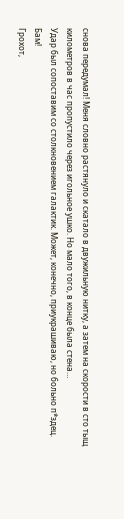снова передумал! Меня словно растянуло и скатало в двужильную нитку, а затем на скорости в сто тыщ километров в час пропустило через игольное ушко. Но мало того, в конце была стена…
Удар был сопоставим со столкновением галактик. Может, конечно, приукрашиваю, но больно п*здец.
Бам!
Грохот,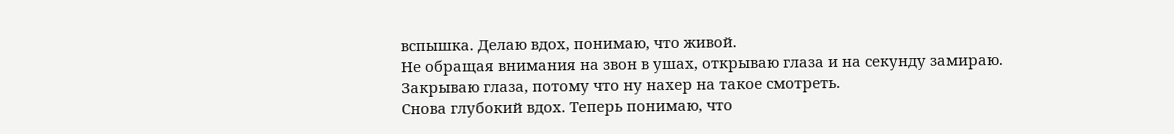вспышка. Делаю вдох, понимаю, что живой.
Не обращая внимания на звон в ушах, открываю глаза и на секунду замираю. Закрываю глаза, потому что ну нахер на такое смотреть.
Снова глубокий вдох. Теперь понимаю, что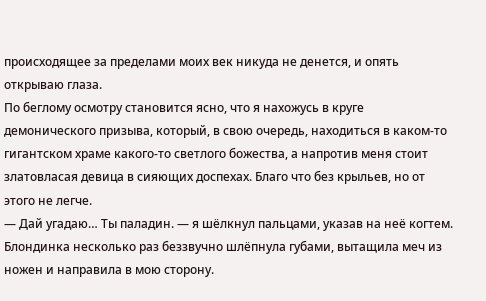происходящее за пределами моих век никуда не денется, и опять открываю глаза.
По беглому осмотру становится ясно, что я нахожусь в круге демонического призыва, который, в свою очередь, находиться в каком-то гигантском храме какого-то светлого божества, а напротив меня стоит златовласая девица в сияющих доспехах. Благо что без крыльев, но от этого не легче.
— Дай угадаю… Ты паладин. — я шёлкнул пальцами, указав на неё когтем.
Блондинка несколько раз беззвучно шлёпнула губами, вытащила меч из ножен и направила в мою сторону.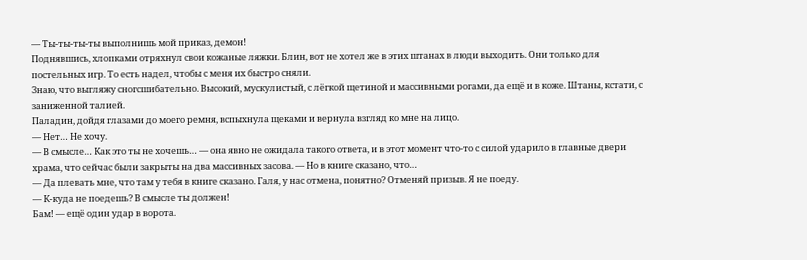— Ты-ты-ты-ты выполнишь мой приказ, демон!
Поднявшись, хлопками отряхнул свои кожаные ляжки. Блин, вот не хотел же в этих штанах в люди выходить. Они только для постельных игр. То есть надел, чтобы с меня их быстро сняли.
Знаю, что выгляжу сногсшибательно. Высокий, мускулистый, с лёгкой щетиной и массивными рогами, да ещё и в коже. Штаны, кстати, с заниженной талией.
Паладин, дойдя глазами до моего ремня, вспыхнула щеками и вернула взгляд ко мне на лицо.
— Нет… Не хочу.
— В смысле… Как это ты не хочешь… — она явно не ожидала такого ответа, и в этот момент что-то с силой ударило в главные двери храма, что сейчас были закрыты на два массивных засова. — Но в книге сказано, что…
— Да плевать мне, что там у тебя в книге сказано. Галя, у нас отмена, понятно? Отменяй призыв. Я не поеду.
— К-куда не поедешь? В смысле ты должен!
Бам! — ещё один удар в ворота.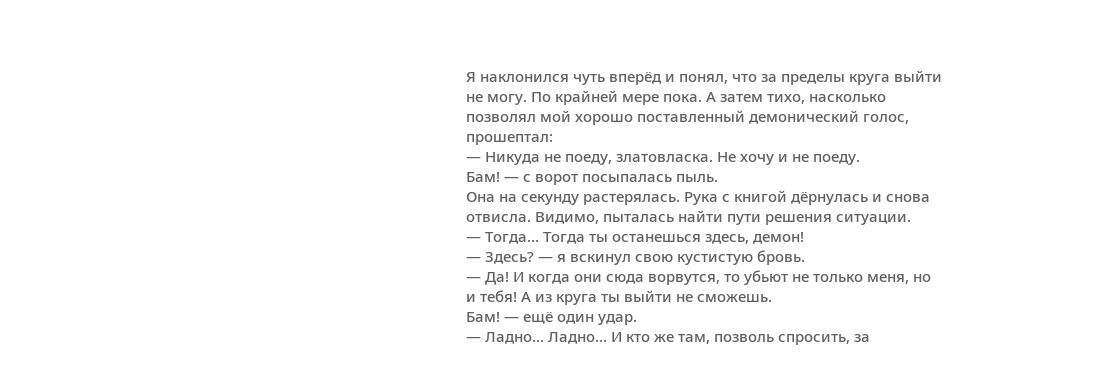Я наклонился чуть вперёд и понял, что за пределы круга выйти не могу. По крайней мере пока. А затем тихо, насколько позволял мой хорошо поставленный демонический голос, прошептал:
— Никуда не поеду, златовласка. Не хочу и не поеду.
Бам! — с ворот посыпалась пыль.
Она на секунду растерялась. Рука с книгой дёрнулась и снова отвисла. Видимо, пыталась найти пути решения ситуации.
— Тогда… Тогда ты останешься здесь, демон!
— Здесь? — я вскинул свою кустистую бровь.
— Да! И когда они сюда ворвутся, то убьют не только меня, но и тебя! А из круга ты выйти не сможешь.
Бам! — ещё один удар.
— Ладно… Ладно… И кто же там, позволь спросить, за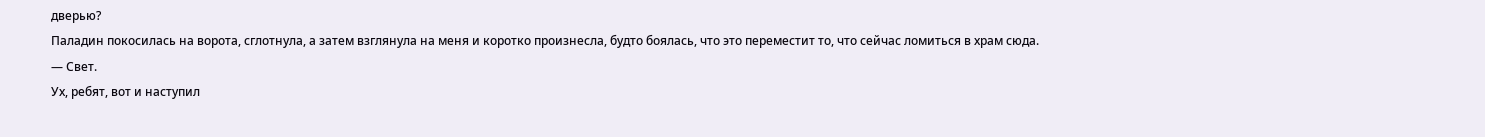дверью?
Паладин покосилась на ворота, сглотнула, а затем взглянула на меня и коротко произнесла, будто боялась, что это переместит то, что сейчас ломиться в храм сюда.
— Свет.
Ух, ребят, вот и наступил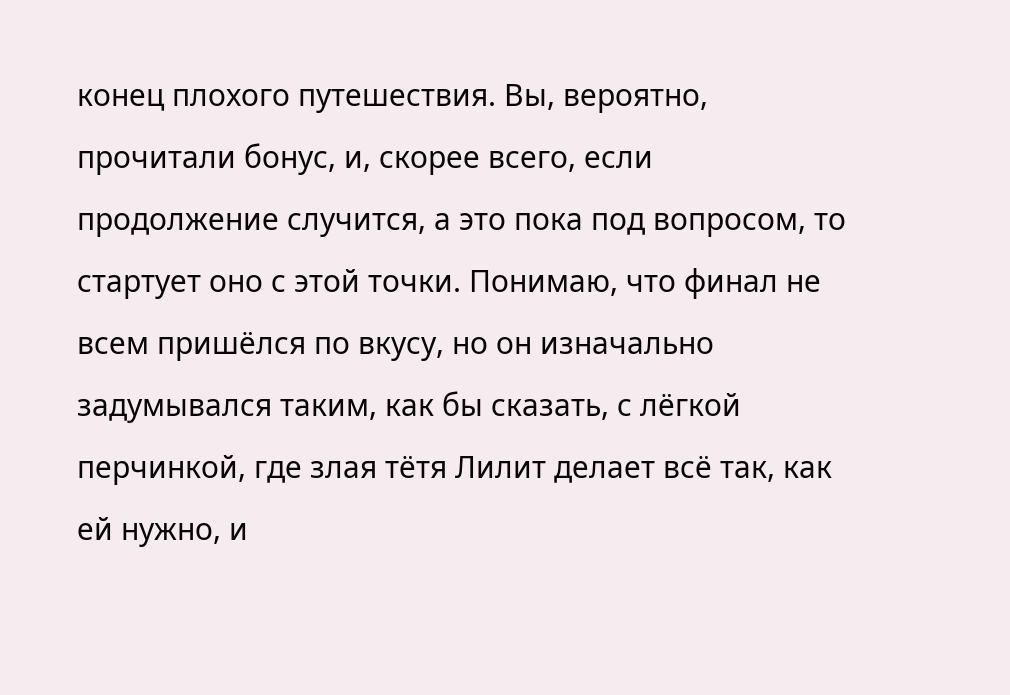конец плохого путешествия. Вы, вероятно, прочитали бонус, и, скорее всего, если продолжение случится, а это пока под вопросом, то стартует оно с этой точки. Понимаю, что финал не всем пришёлся по вкусу, но он изначально задумывался таким, как бы сказать, с лёгкой перчинкой, где злая тётя Лилит делает всё так, как ей нужно, и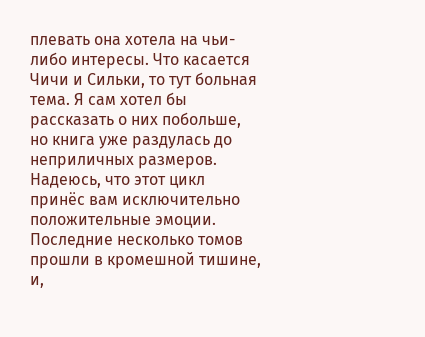плевать она хотела на чьи-либо интересы. Что касается Чичи и Сильки, то тут больная тема. Я сам хотел бы рассказать о них побольше, но книга уже раздулась до неприличных размеров.
Надеюсь, что этот цикл принёс вам исключительно положительные эмоции. Последние несколько томов прошли в кромешной тишине, и,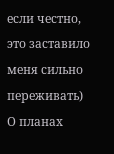если честно, это заставило меня сильно переживать)
О планах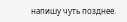напишу чуть позднее.